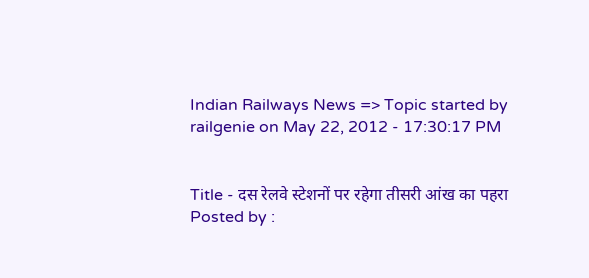Indian Railways News => Topic started by railgenie on May 22, 2012 - 17:30:17 PM


Title - दस रेलवे स्टेशनों पर रहेगा तीसरी आंख का पहरा
Posted by :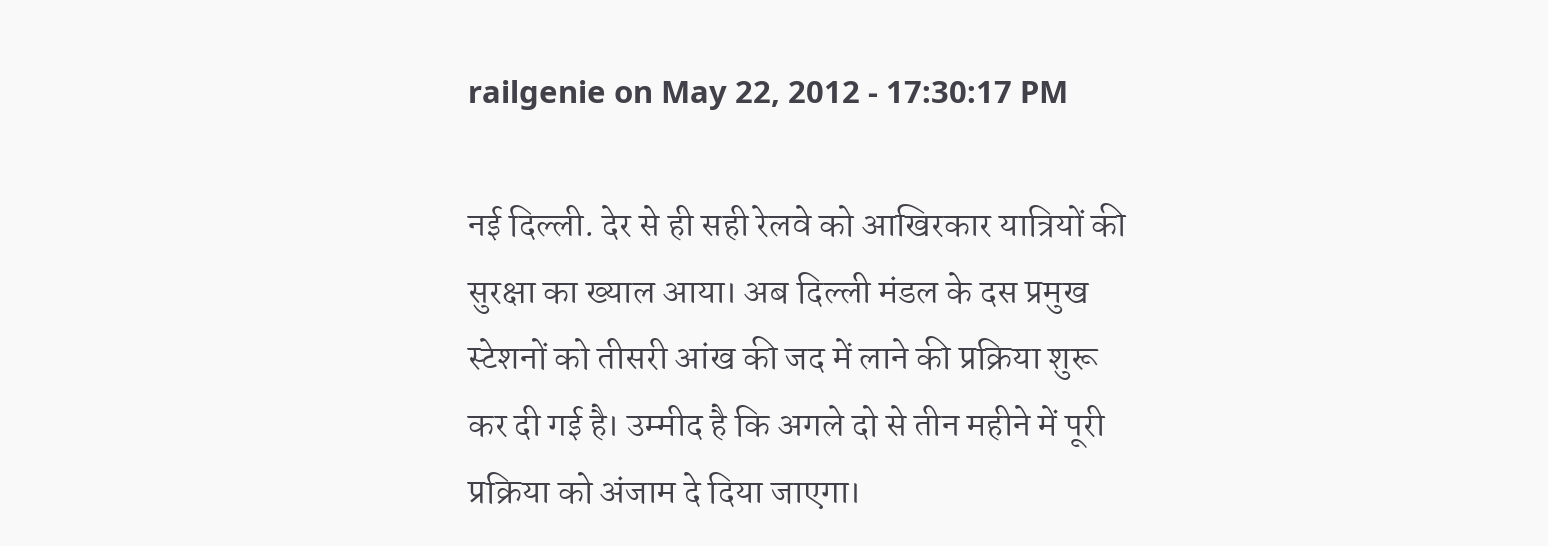railgenie on May 22, 2012 - 17:30:17 PM

नई दिल्ली. देर से ही सही रेलवे को आखिरकार यात्रियों की सुरक्षा का ख्याल आया। अब दिल्ली मंडल के दस प्रमुख स्टेशनों को तीसरी आंख की जद में लाने की प्रक्रिया शुरू कर दी गई है। उम्मीद है कि अगले दो से तीन महीने में पूरी प्रक्रिया को अंजाम दे दिया जाएगा।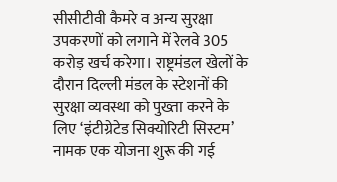सीसीटीवी कैमरे व अन्य सुरक्षा उपकरणों को लगाने में रेलवे 305 करोड़ खर्च करेगा। राष्ट्रमंडल खेलों के दौरान दिल्ली मंडल के स्टेशनों की सुरक्षा व्यवस्था को पुख्ता करने के लिए ‘इंटीग्रेटेड सिक्योरिटी सिस्टम’ नामक एक योजना शुरू की गई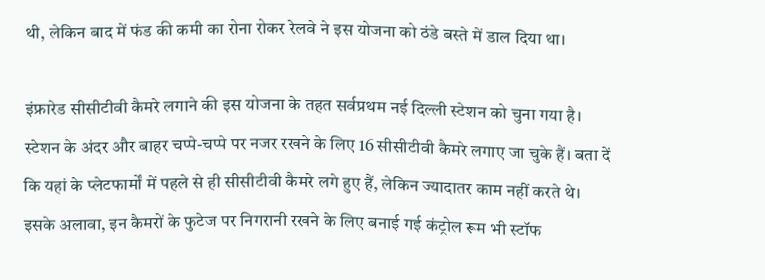थी, लेकिन बाद में फंड की कमी का रोना रोकर रेलवे ने इस योजना को ठंडे बस्ते में डाल दिया था।

इंफ्रारेड सीसीटीवी कैमरे लगाने की इस योजना के तहत सर्वप्रथम नई दिल्ली स्टेशन को चुना गया है। स्टेशन के अंदर और बाहर चप्पे-चप्पे पर नजर रखने के लिए 16 सीसीटीवी कैमरे लगाए जा चुके हैं। बता दें कि यहां के प्लेटफार्मों में पहले से ही सीसीटीवी कैमरे लगे हुए हैं, लेकिन ज्यादातर काम नहीं करते थे। इसके अलावा, इन कैमरों के फुटेज पर निगरानी रखने के लिए बनाई गई कंट्रोल रूम भी स्टॉफ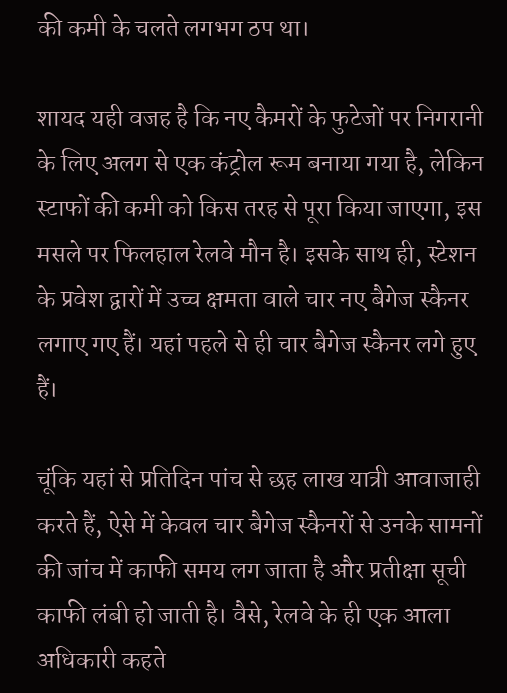की कमी के चलते लगभग ठप था।

शायद यही वजह है कि नए कैमरों के फुटेजों पर निगरानी के लिए अलग से एक कंट्रोल रूम बनाया गया है, लेकिन स्टाफों की कमी को किस तरह से पूरा किया जाएगा, इस मसले पर फिलहाल रेलवे मौन है। इसके साथ ही, स्टेशन के प्रवेश द्वारों में उच्च क्षमता वाले चार नए बैगेज स्कैनर लगाए गए हैं। यहां पहले से ही चार बैगेज स्कैनर लगे हुए हैं।

चूंकि यहां से प्रतिदिन पांच से छह लाख यात्री आवाजाही करते हैं, ऐसे में केवल चार बैगेज स्कैनरों से उनके सामनों की जांच में काफी समय लग जाता है और प्रतीक्षा सूची काफी लंबी हो जाती है। वैसे, रेलवे के ही एक आला अधिकारी कहते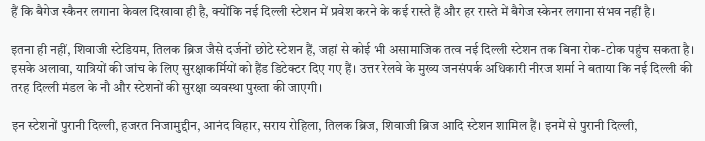हैं कि बैगेज स्कैनर लगाना केवल दिखावा ही है, क्योंकि नई दिल्ली स्टेशन में प्रवेश करने के कई रास्ते हैं और हर रास्ते में बैगेज स्केनर लगाना संभव नहीं है।

इतना ही नहीं, शिवाजी स्टेडियम, तिलक ब्रिज जैसे दर्जनों छोटे स्टेशन हैं, जहां से कोई भी असामाजिक तत्व नई दिल्ली स्टेशन तक बिना रोक-टोक पहुंच सकता है। इसके अलावा, यात्रियों की जांच के लिए सुरक्षाकर्मियों को हैंड डिटेक्टर दिए गए हैं। उत्तर रेलवे के मुख्य जनसंपर्क अधिकारी नीरज शर्मा ने बताया कि नई दिल्ली की तरह दिल्ली मंडल के नौ और स्टेशनों की सुरक्षा व्यवस्था पुख्ता की जाएगी।

इन स्टेशनों पुरानी दिल्ली, हजरत निजामुद्दीन, आनंद विहार, सराय रोहिला, तिलक ब्रिज, शिवाजी ब्रिज आदि स्टेशन शामिल हैं। इनमें से पुरानी दिल्ली,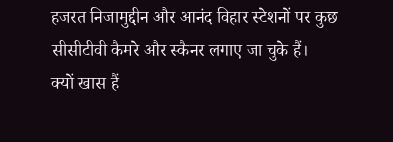हजरत निजामुद्दीन और आनंद विहार स्टेशनों पर कुछ सीसीटीवी कैमरे और स्कैनर लगाए जा चुके हैं।
क्यों खास हैं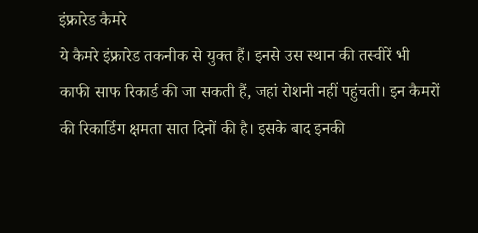इंफ्रारेड कैमरे
ये कैमरे इंफ्रारेड तकनीक से युक्त हैं। इनसे उस स्थान की तस्वीरें भी काफी साफ रिकार्ड की जा सकती हैं, जहां रोशनी नहीं पहुंचती। इन कैमरों की रिकार्डिग क्षमता सात दिनों की है। इसके बाद इनकी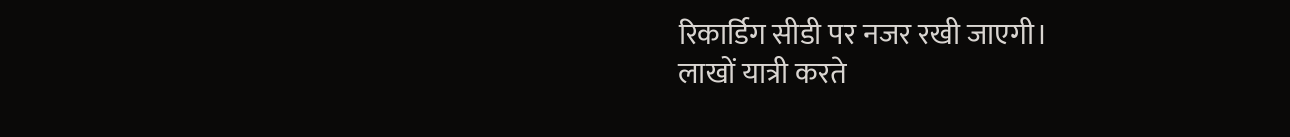रिकार्डिग सीडी पर नजर रखी जाएगी।
लाखों यात्री करते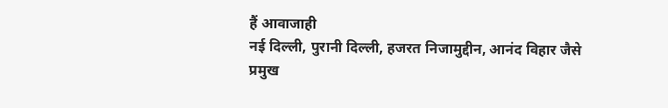हैं आवाजाही
नई दिल्ली, पुरानी दिल्ली, हजरत निजामुद्दीन, आनंद विहार जैसे प्रमुख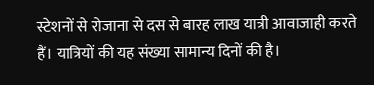स्टेशनों से रोजाना से दस से बारह लाख यात्री आवाजाही करते हैं। यात्रियों की यह संख्या सामान्य दिनों की है।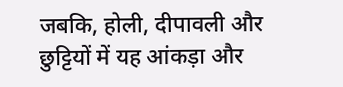जबकि, होली, दीपावली और छुट्टियों में यह आंकड़ा और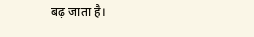बढ़ जाता है।